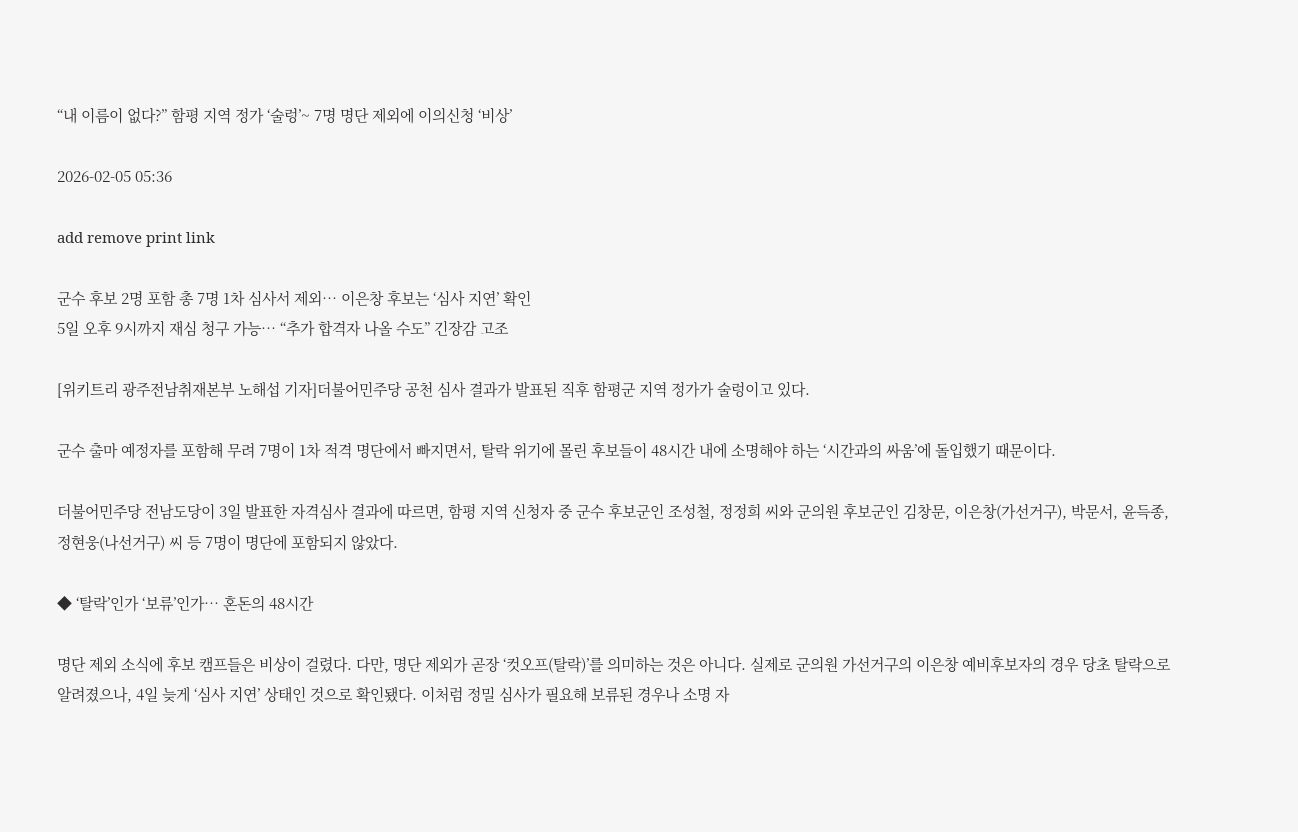“내 이름이 없다?” 함평 지역 정가 ‘술렁’~ 7명 명단 제외에 이의신청 ‘비상’

2026-02-05 05:36

add remove print link

군수 후보 2명 포함 총 7명 1차 심사서 제외… 이은창 후보는 ‘심사 지연’ 확인
5일 오후 9시까지 재심 청구 가능… “추가 합격자 나올 수도” 긴장감 고조

[위키트리 광주전남취재본부 노해섭 기자]더불어민주당 공천 심사 결과가 발표된 직후 함평군 지역 정가가 술렁이고 있다.

군수 출마 예정자를 포함해 무려 7명이 1차 적격 명단에서 빠지면서, 탈락 위기에 몰린 후보들이 48시간 내에 소명해야 하는 ‘시간과의 싸움’에 돌입했기 때문이다.

더불어민주당 전남도당이 3일 발표한 자격심사 결과에 따르면, 함평 지역 신청자 중 군수 후보군인 조성철, 정정희 씨와 군의원 후보군인 김창문, 이은창(가선거구), 박문서, 윤득종, 정현웅(나선거구) 씨 등 7명이 명단에 포함되지 않았다.

◆ ‘탈락’인가 ‘보류’인가… 혼돈의 48시간

명단 제외 소식에 후보 캠프들은 비상이 걸렸다. 다만, 명단 제외가 곧장 ‘컷오프(탈락)’를 의미하는 것은 아니다. 실제로 군의원 가선거구의 이은창 예비후보자의 경우 당초 탈락으로 알려졌으나, 4일 늦게 ‘심사 지연’ 상태인 것으로 확인됐다. 이처럼 정밀 심사가 필요해 보류된 경우나 소명 자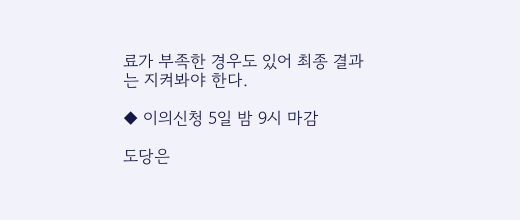료가 부족한 경우도 있어 최종 결과는 지켜봐야 한다.

◆ 이의신청 5일 밤 9시 마감

도당은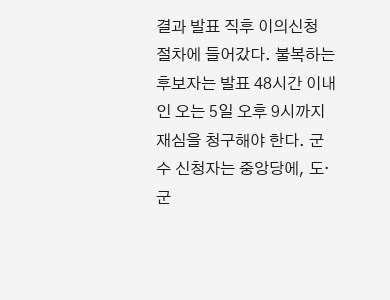결과 발표 직후 이의신청 절차에 들어갔다. 불복하는 후보자는 발표 48시간 이내인 오는 5일 오후 9시까지 재심을 청구해야 한다. 군수 신청자는 중앙당에, 도·군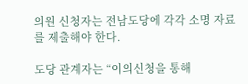의원 신청자는 전남도당에 각각 소명 자료를 제출해야 한다.

도당 관계자는 “이의신청을 통해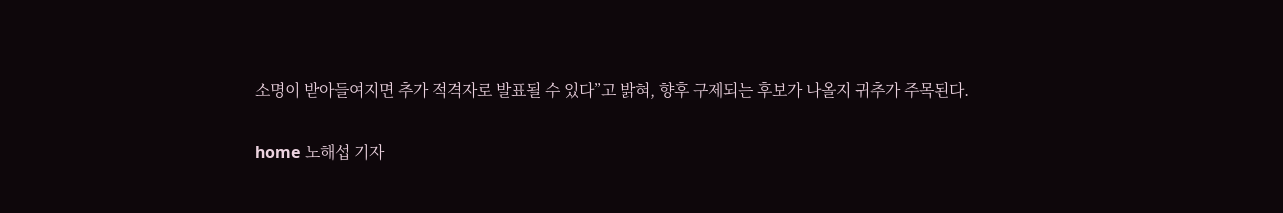소명이 받아들여지면 추가 적격자로 발표될 수 있다”고 밝혀, 향후 구제되는 후보가 나올지 귀추가 주목된다.

home 노해섭 기자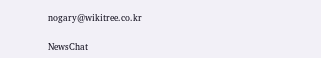nogary@wikitree.co.kr

NewsChat